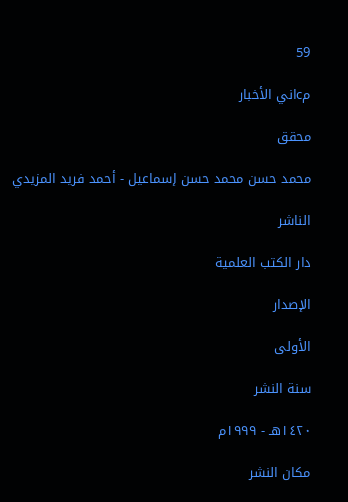59

مcاني الأخبار

محقق

محمد حسن محمد حسن إسماعيل - أحمد فريد المزيدي

الناشر

دار الكتب العلمية

الإصدار

الأولى

سنة النشر

١٤٢٠هـ - ١٩٩٩م

مكان النشر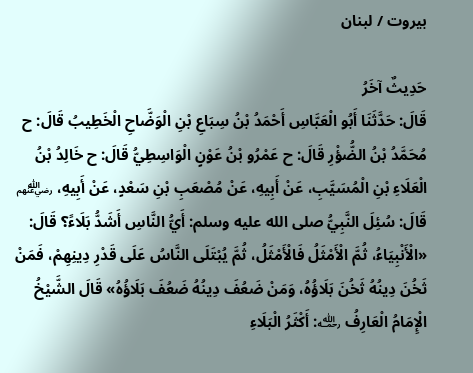بيروت / لبنان

حَدِيثٌ آخَرُ
قَالَ: حَدَّثَنَا أَبُو الْعَبَّاسِ أَحْمَدُ بْنُ سِبَاعِ بْنِ الْوَضَّاحِ الْخَطِيبُ قَالَ: ح مُحَمَّدُ بْنُ الضُّؤْرِ قَالَ: ح عَمْرُو بْنُ عَوْنٍ الْوَاسِطِيُّ قَالَ: ح خَالِدُ بْنُ الْعَلَاءِ بْنِ الْمُسَيَّبِ، عَنْ أَبِيهِ، عَنْ مُصْعَبِ بْنِ سَعْدٍ، عَنْ أَبِيهِ، ﵃ قَالَ: سُئِلَ النَّبِيُّ صلى الله عليه وسلم: أَيُّ النَّاسِ أَشَدُّ بَلَاءً؟ قَالَ: «الْأَنْبِيَاءُ، ثُمَّ الْأَمْثَلُ فَالْأَمْثَلُ، ثُمَّ يُبْتَلَى النَّاسُ عَلَى قَدْرِ دِينِهِمْ، فَمَنْ ثَخُنَ دِينُهُ ثَخُنَ بَلَاؤُهُ، وَمَنْ ضَعُفَ دِينُهُ ضَعُفَ بَلَاؤُهُ» قَالَ الشَّيْخُ الْإِمَامُ الْعَارِفُ ﵀: أَكْثَرُ الْبَلَاءِ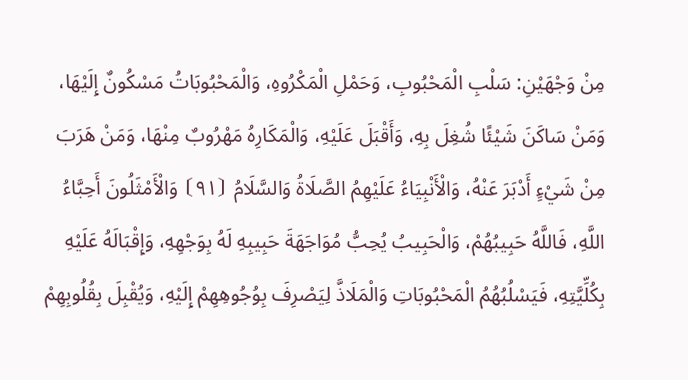مِنْ وَجْهَيْنِ: سَلْبِ الْمَحْبُوبِ، وَحَمْلِ الْمَكْرُوهِ، وَالْمَحْبُوبَاتُ مَسْكُونٌ إِلَيْهَا، وَمَنْ سَاكَنَ شَيْئًا شُغِلَ بِهِ، وَأَقْبَلَ عَلَيْهِ، وَالْمَكَارِهُ مَهْرُوبٌ مِنْهَا، وَمَنْ هَرَبَ مِنْ شَيْءٍ أَدْبَرَ عَنْهُ، وَالْأَنْبِيَاءُ عَلَيْهِمُ الصَّلَاةُ وَالسَّلَامُ ⦗٩١⦘ وَالْأَمْثَلُونَ أَحِبَّاءُ اللَّهِ، فَاللَّهُ حَبِيبُهُمْ، وَالْحَبِيبُ يُحِبُّ مُوَاجَهَةَ حَبِيبِهِ لَهُ بِوَجْهِهِ، وَإِقْبَالَهُ عَلَيْهِ بِكُلِّيَّتِهِ، فَيَسْلُبُهُمُ الْمَحْبُوبَاتِ وَالْمَلَاذَّ لِيَصْرِفَ بِوُجُوهِهِمْ إِلَيْهِ، وَيُقْبِلَ بِقُلُوبِهِمْ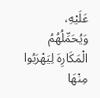عَلَيْهِ، وَيُحَمِّلُهُمُ الْمَكَارِهَ لِيَهْرَبُوا مِنْهَا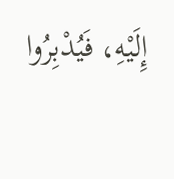إِلَيْهِ، فَيُدْبِرُوا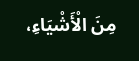مِنَ الْأَشْيَاءِ،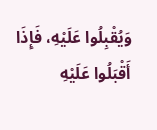وَيُقْبِلُوا عَلَيْهِ، فَإِذَا أَقْبَلُوا عَلَيْهِ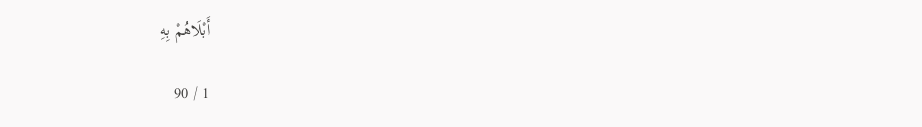أَبْلَاهُمْ بِهِ

1 / 90